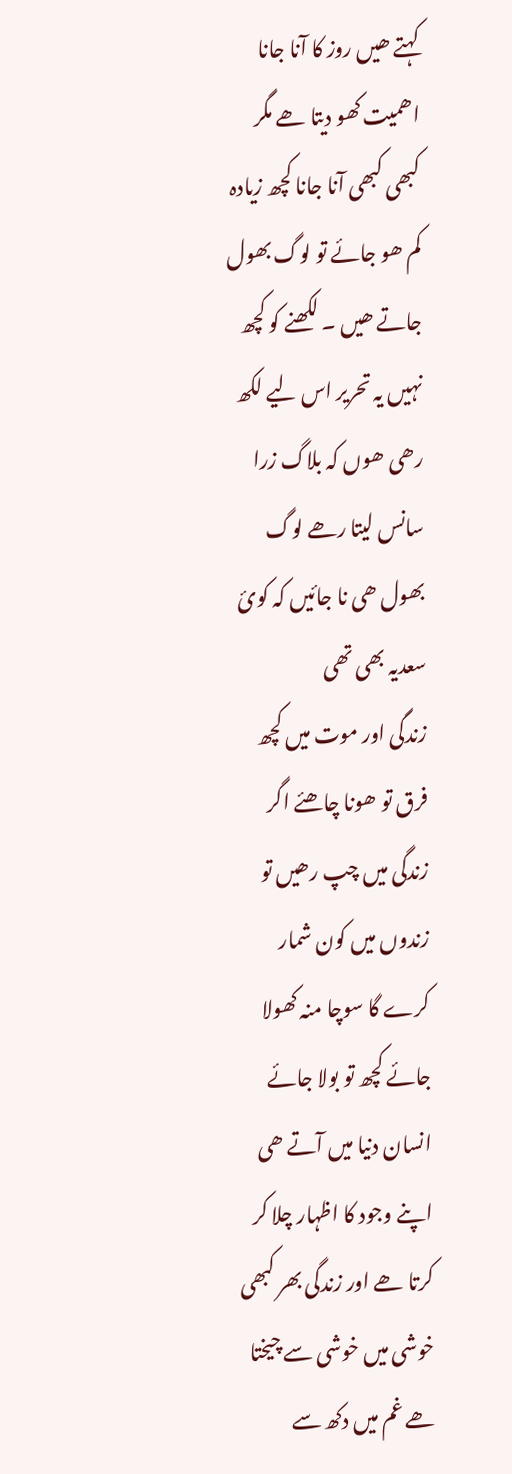کہتے ھیں روز کا آنا جانا اھمیت کھو دیتا ھے مگر کبھی کبھی آنا جانا کچھ زیادہ کم ھو جائے تو لوگ بھول جاتے ھیں ۔ لکھنے کو کچھ نہیں یہ تحریر اس لیے لکھ رھی ھوں کہ بلاگ زرا سانس لیتا رھے لوگ بھول ھی نا جائیں کہ کوئ سعدیہ بھی تھی
زندگی اور موت میں کچھ فرق تو ھونا چاھئے اگر زندگی میں چپ رھیں تو زندوں میں کون شمار کرے گا سوچا منہ کھولا جائے کچھ تو بولا جائے
انسان دنیا میں آتے ھی اپنے وجود کا اظہار چلا کر کرتا ھے اور زندگی بھر کبھی خوشی میں خوشی سے چیختا ھے غم میں دکھ سے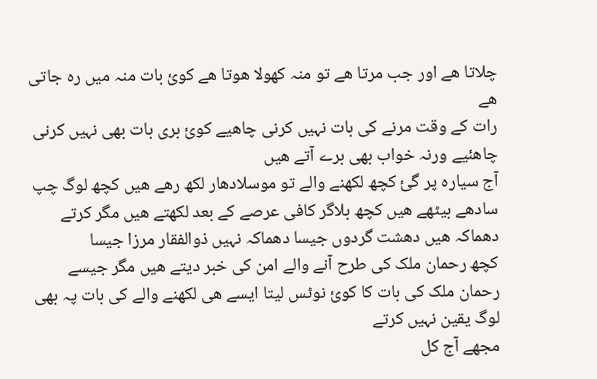چلاتا ھے اور جب مرتا ھے تو منہ کھولا ھوتا ھے کوئ بات منہ میں رہ جاتی ھے
رات کے وقت مرنے کی بات نہیں کرنی چاھیے کوئ بری بات بھی نہیں کرنی چاھئیے ورنہ خواب بھی برے آتے ھیں
آج سیارہ پر گئ کچھ لکھنے والے تو موسلادھار لکھ رھے ھیں کچھ لوگ چپ سادھے بیٹھے ھیں کچھ بلاگر کافی عرصے کے بعد لکھتے ھیں مگر کرتے دھماکہ ھیں دھشت گردوں جیسا دھماکہ نہیں ذوالفقار مرزا جیسا
کچھ رحمان ملک کی طرح آنے والے امن کی خبر دیتے ھیں مگر جیسے رحمان ملک کی بات کا کوئ نوٹس لیتا ایسے ھی لکھنے والے کی بات پہ بھی لوگ یقین نہیں کرتے
مجھے آج کل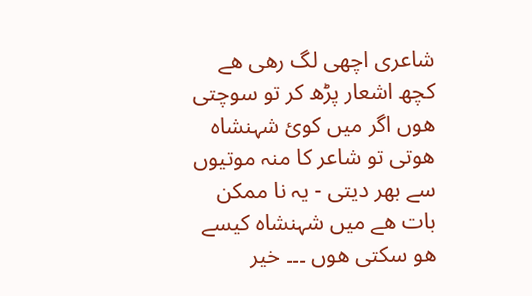شاعری اچھی لگ رھی ھے کچھ اشعار پڑھ کر تو سوچتی ھوں اگر میں کوئ شہنشاہ ھوتی تو شاعر کا منہ موتیوں سے بھر دیتی - یہ نا ممکن بات ھے میں شہنشاہ کیسے ھو سکتی ھوں ۔۔۔ خیر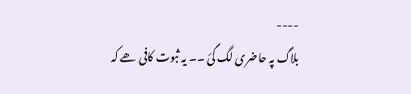----
بلاگ پہ حاضری لگ گئ ۔۔ یہ ثبوت کافی ھے کہ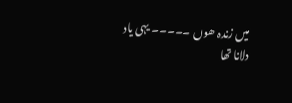میں زندہ ھوں ۔۔۔۔۔ یہی یاد دلانا تھا